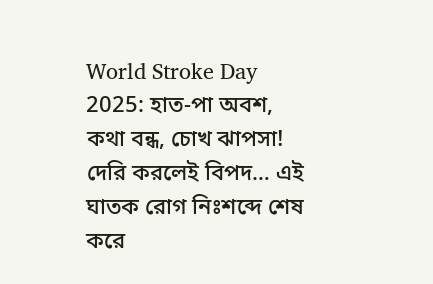World Stroke Day 2025: হাত-পা অবশ, কথা বন্ধ, চোখ ঝাপসা! দেরি করলেই বিপদ… এই ঘাতক রোগ নিঃশব্দে শেষ করে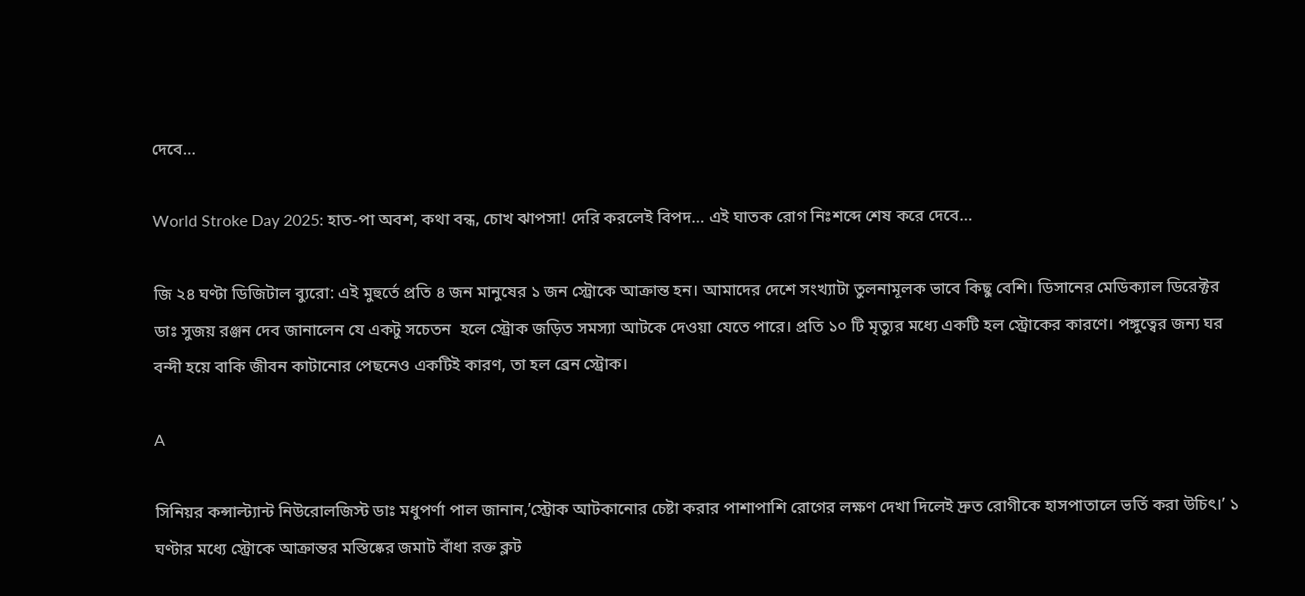দেবে…

World Stroke Day 2025: হাত-পা অবশ, কথা বন্ধ, চোখ ঝাপসা! দেরি করলেই বিপদ… এই ঘাতক রোগ নিঃশব্দে শেষ করে দেবে…

জি ২৪ ঘণ্টা ডিজিটাল ব্যুরো: এই মুহুর্তে প্রতি ৪ জন মানুষের ১ জন স্ট্রোকে আক্রান্ত হন। আমাদের দেশে সংখ্যাটা তুলনামূলক ভাবে কিছু বেশি। ডিসানের মেডিক্যাল ডিরেক্টর ডাঃ সুজয় রঞ্জন দেব জানালেন যে একটু সচেতন  হলে স্ট্রোক জড়িত সমস্যা আটকে দেওয়া যেতে পারে। প্রতি ১০ টি মৃত্যুর মধ্যে একটি হল স্ট্রোকের কারণে। পঙ্গুত্বের জন্য ঘর বন্দী হয়ে বাকি জীবন কাটানোর পেছনেও একটিই কারণ, তা হল ব্রেন স্ট্রোক।

A

সিনিয়র কন্সাল্ট্যান্ট নিউরোলজিস্ট ডাঃ মধুপর্ণা পাল জানান,’স্ট্রোক আটকানোর চেষ্টা করার পাশাপাশি রোগের লক্ষণ দেখা দিলেই দ্রুত রোগীকে হাসপাতালে ভর্তি করা উচিৎ।’ ১ ঘণ্টার মধ্যে স্ট্রোকে আক্রান্তর মস্তিষ্কের জমাট বাঁধা রক্ত ক্লট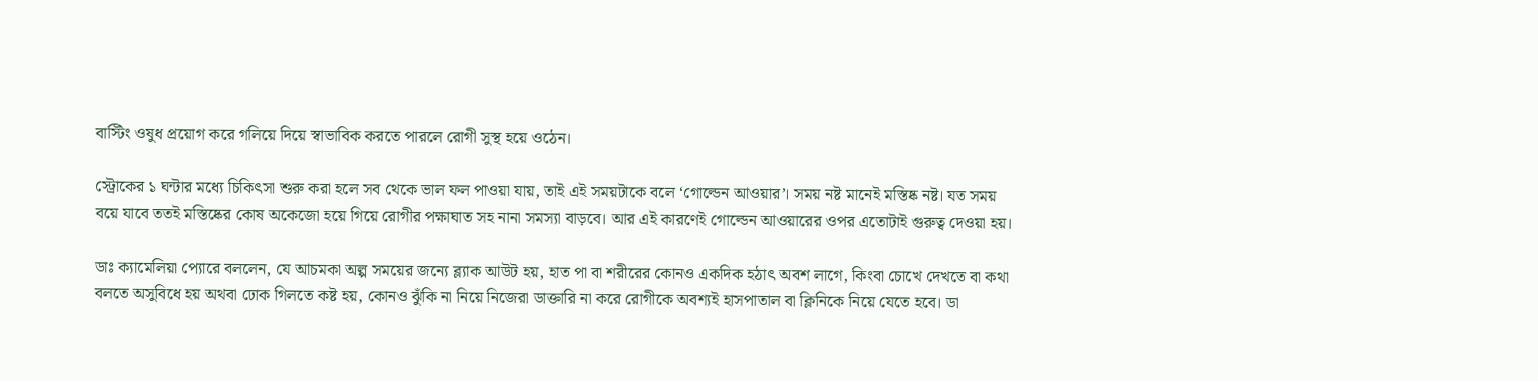বাস্টিং ওষুধ প্রয়োগ করে গলিয়ে দিয়ে স্বাভাবিক করতে পারলে রোগী সুস্থ হয়ে ওঠেন।

স্ট্রোকের ১ ঘন্টার মধ্যে চিকিৎসা শুরু করা হলে সব থেকে ভাল ফল পাওয়া যায়, তাই এই সময়টাকে বলে ‘গোল্ডেন আওয়ার’। সময় নষ্ট মানেই মস্তিষ্ক নষ্ট। যত সময় বয়ে যাবে ততই মস্তিষ্কের কোষ অকেজো হয়ে গিয়ে রোগীর পক্ষাঘাত সহ নানা সমস্যা বাড়বে। আর এই কারণেই গোল্ডেন আওয়ারের ওপর এতোটাই গুরুত্ব দেওয়া হয়।

ডাঃ ক্যামেলিয়া প্যোরে বললেন, যে আচমকা অল্প সময়ের জন্যে ব্ল্যাক আউট হয়, হাত পা বা শরীরের কোনও একদিক হঠাৎ অবশ লাগে, কিংবা চোখে দেখতে বা কথা বলতে অসুবিধে হয় অথবা ঢোক গিলতে কষ্ট হয়, কোনও ঝুঁকি না নিয়ে নিজেরা ডাক্তারি না করে রোগীকে অবশ্যই হাসপাতাল বা ক্লিনিকে নিয়ে যেতে হবে। ডা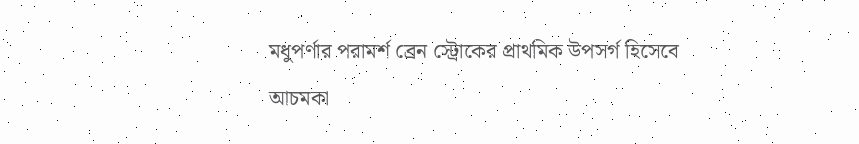মধুপর্ণার পরামর্শ ব্রেন স্ট্রোকের প্রাথমিক উপসর্গ হিসেবে আচমকা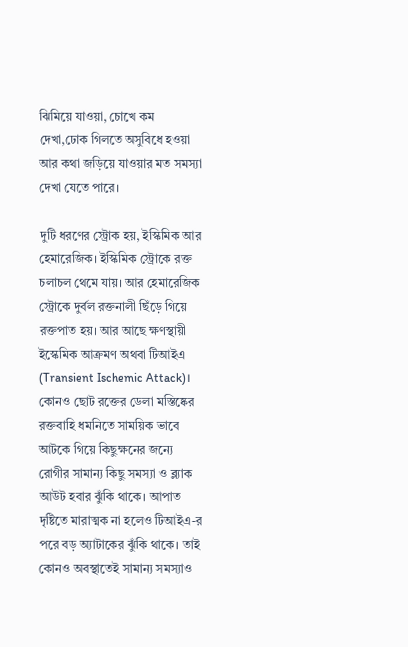ঝিমিয়ে যাওয়া, চোখে কম দেখা,ঢোক গিলতে অসুবিধে হওয়া আর কথা জড়িয়ে যাওয়ার মত সমস্যা দেখা যেতে পারে।

দুটি ধরণের স্ট্রোক হয়, ইস্কিমিক আর হেমারেজিক। ইস্কিমিক স্ট্রোকে রক্ত চলাচল থেমে যায়। আর হেমারেজিক স্ট্রোকে দুর্বল রক্তনালী ছিঁড়ে গিয়ে রক্তপাত হয়। আর আছে ক্ষণস্থায়ী ইস্কেমিক আক্রমণ অথবা টিআইএ (Transient Ischemic Attack)। কোনও ছোট রক্তের ডেলা মস্তিষ্কের রক্তবাহি ধমনিতে সাময়িক ভাবে আটকে গিয়ে কিছুক্ষনের জন্যে রোগীর সামান্য কিছু সমস্যা ও ব্ল্যাক আউট হবার ঝুঁকি থাকে। আপাত দৃষ্টিতে মারাত্মক না হলেও টিআইএ-র পরে বড় অ্যাটাকের ঝুঁকি থাকে। তাই কোনও অবস্থাতেই সামান্য সমস্যাও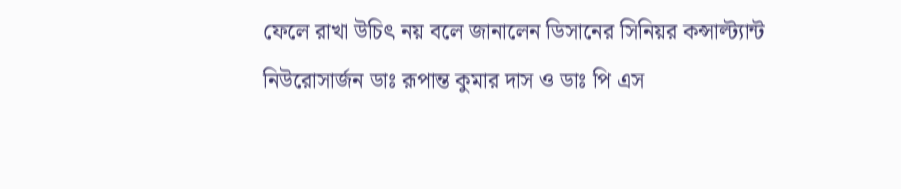ফেলে রাখা উচিৎ নয় বলে জানালেন ডিসানের সিনিয়র কন্সাল্ট্যান্ট নিউরোসার্জন ডাঃ রূপান্ত কুমার দাস ও ডাঃ পি এস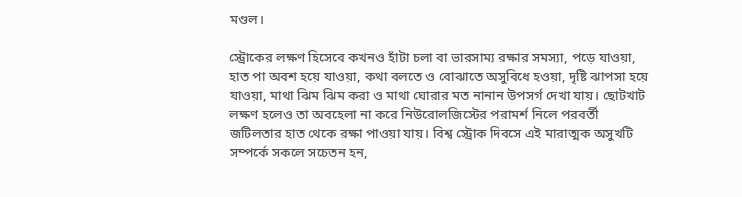মণ্ডল।

স্ট্রোকের লক্ষণ হিসেবে কখনও হাঁটা চলা বা ভারসাম্য রক্ষার সমস্যা, পড়ে যাওয়া, হাত পা অবশ হয়ে যাওয়া, কথা বলতে ও বোঝাতে অসুবিধে হওয়া, দৃষ্টি ঝাপসা হয়ে যাওয়া, মাথা ঝিম ঝিম করা ও মাথা ঘোরার মত নানান উপসর্গ দেখা যায়। ছোটখাট লক্ষণ হলেও তা অবহেলা না করে নিউরোলজিস্টের পরামর্শ নিলে পরবর্তী জটিলতার হাত থেকে রক্ষা পাওয়া যায়। বিশ্ব স্ট্রোক দিবসে এই মারাত্মক অসুখটি সম্পর্কে সকলে সচেতন হন,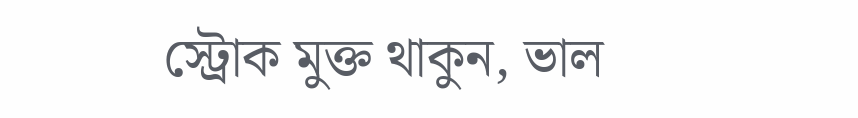স্ট্রোক মুক্ত থাকুন, ভাল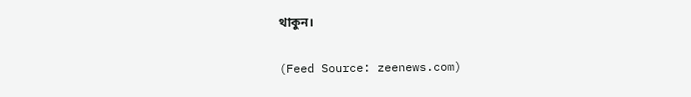থাকুন।

(Feed Source: zeenews.com)